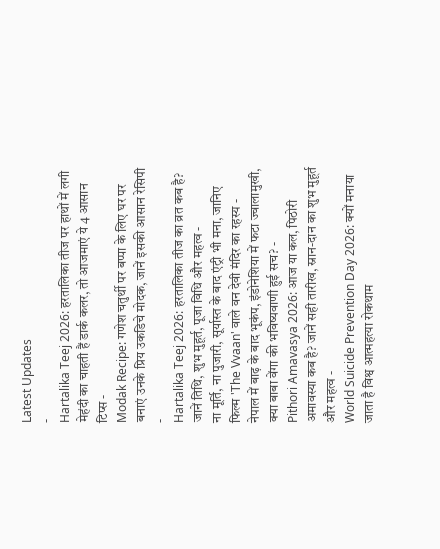Latest Updates
-
Hartalika Teej 2026: हरतालिका तीज पर हाथों में लगी मेहंदी का चाहती हैं डार्क कलर, तो आजमाएं ये 4 आसान टिप्स -
Modak Recipe: गणेश चतुर्थी पर बप्पा के लिए घर पर बनाएं उनके प्रिय उकडिचे मोदक, जानें इसकी आसान रेसिपी -
Hartalika Teej 2026: हरतालिका तीज का व्रत कब है? जानें तिथि, शुभ मुहूर्त, पूजा विधि और महत्व -
ना मूर्ति, ना पुजारी, सूर्यास्त के बाद एंट्री भी मना, जानिए फिल्म 'The Vvaan' वाले वन देवी मंदिर का रहस्य -
नेपाल में बाढ़ के बाद भूकंप, इंडोनेशिया में फटा ज्वालामुखी, क्या बाबा वेंगा की भविष्यवाणी हुई सच? -
Pithori Amavasya 2026: आज या कल, पिठोरी अमावस्या कब है? जानें सही तारीख, स्नान-दान का शुभ मुहूर्त और महत्व -
World Suicide Prevention Day 2026: क्यों मनाया जाता है विश्व आत्महत्या रोकथाम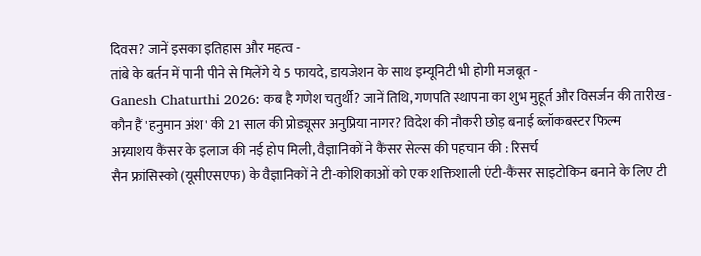दिवस? जानें इसका इतिहास और महत्व -
तांबे के बर्तन में पानी पीने से मिलेंगे ये 5 फायदे, डायजेशन के साथ इम्यूनिटी भी होगी मजबूत -
Ganesh Chaturthi 2026: कब है गणेश चतुर्थी? जानें तिथि, गणपति स्थापना का शुभ मुहूर्त और विसर्जन की तारीख -
कौन हैं 'हनुमान अंश' की 21 साल की प्रोड्यूसर अनुप्रिया नागर? विदेश की नौकरी छोड़ बनाई ब्लॉकबस्टर फिल्म
अग्न्याशय कैंसर के इलाज की नई होप मिली, वैज्ञानिकों ने कैंसर सेल्स की पहचान की : रिसर्च
सैन फ्रांसिस्को (यूसीएसएफ) के वैज्ञानिकों ने टी-कोशिकाओं को एक शक्तिशाली एंटी-कैंसर साइटोकिन बनाने के लिए टी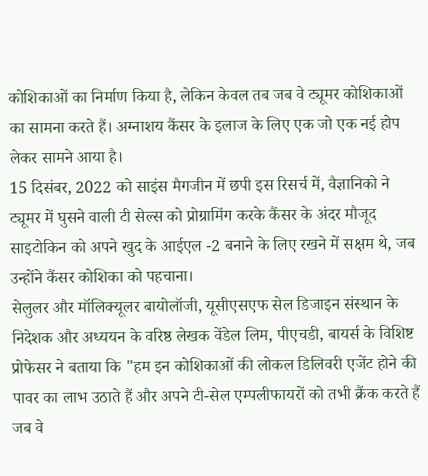कोशिकाओं का निर्माण किया है, लेकिन केवल तब जब वे ट्यूमर कोशिकाओं का सामना करते हैं। अग्नाशय कैंसर के इलाज के लिए एक जो एक नई होप लेकर सामने आया है।
15 दिसंबर, 2022 को साइंस मैगजीन में छपी इस रिसर्च में, वैज्ञानिको ने ट्यूमर में घुसने वाली टी सेल्स को प्रोग्रामिंग करके कैंसर के अंदर मौजूद साइटोकिन को अपने खुद के आईएल -2 बनाने के लिए रखने में सक्षम थे, जब उन्होंने कैंसर कोशिका को पहचाना।
सेलुलर और मॉलिक्यूलर बायोलॉजी, यूसीएसएफ सेल डिजाइन संस्थान के निदेशक और अध्ययन के वरिष्ठ लेखक वेंडेल लिम, पीएचडी, बायर्स के विशिष्ट प्रोफेसर ने बताया कि "हम इन कोशिकाओं की लोकल डिलिवरी एजेंट होने की पावर का लाभ उठाते हैं और अपने टी-सेल एम्पलीफायरों को तभी क्रैंक करते हैं जब वे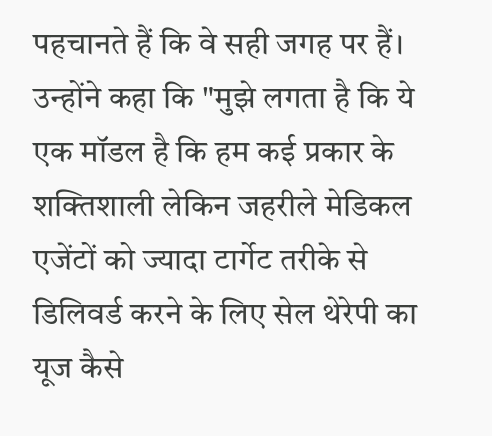पहचानते हैं कि वे सही जगह पर हैं। उन्होंने कहा कि "मुझे लगता है कि ये एक मॉडल है कि हम कई प्रकार के शक्तिशाली लेकिन जहरीले मेडिकल एजेंटों को ज्यादा टार्गेट तरीके से डिलिवर्ड करने के लिए सेल थेरेपी का यूज कैसे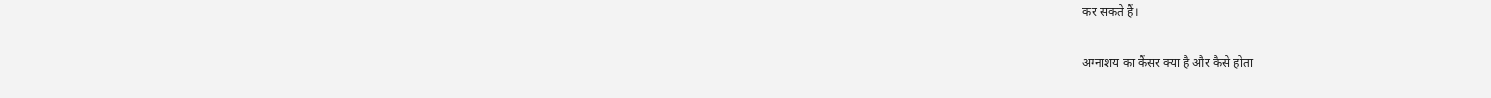कर सकते हैं।

अग्नाशय का कैंसर क्या है और कैसे होता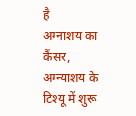है
अग्नाशय का कैंसर, अग्न्याशय के टिश्यू में शुरू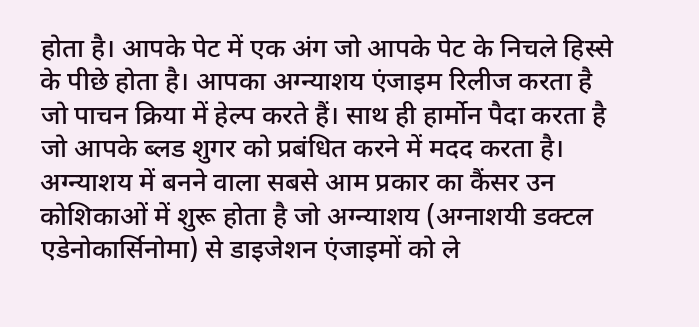होता है। आपके पेट में एक अंग जो आपके पेट के निचले हिस्से के पीछे होता है। आपका अग्न्याशय एंजाइम रिलीज करता है जो पाचन क्रिया में हेल्प करते हैं। साथ ही हार्मोन पैदा करता है जो आपके ब्लड शुगर को प्रबंधित करने में मदद करता है।
अग्न्याशय में बनने वाला सबसे आम प्रकार का कैंसर उन कोशिकाओं में शुरू होता है जो अग्न्याशय (अग्नाशयी डक्टल एडेनोकार्सिनोमा) से डाइजेशन एंजाइमों को ले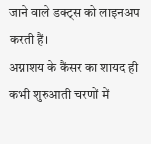जाने वाले डक्ट्स को लाइनअप करती हैं।
अग्नाशय के कैंसर का शायद ही कभी शुरुआती चरणों में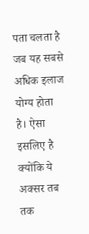पता चलता है जब यह सबसे अधिक इलाज योग्य होता है। ऐसा इसलिए है क्योंकि ये अक्सर तब तक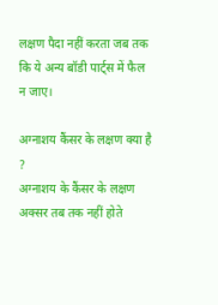लक्षण पैदा नहीं करता जब तक कि ये अन्य बॉडी पार्ट्स में फैल न जाए।

अग्नाशय कैंसर के लक्षण क्या है ?
अग्नाशय के कैंसर के लक्षण अक्सर तब तक नहीं होते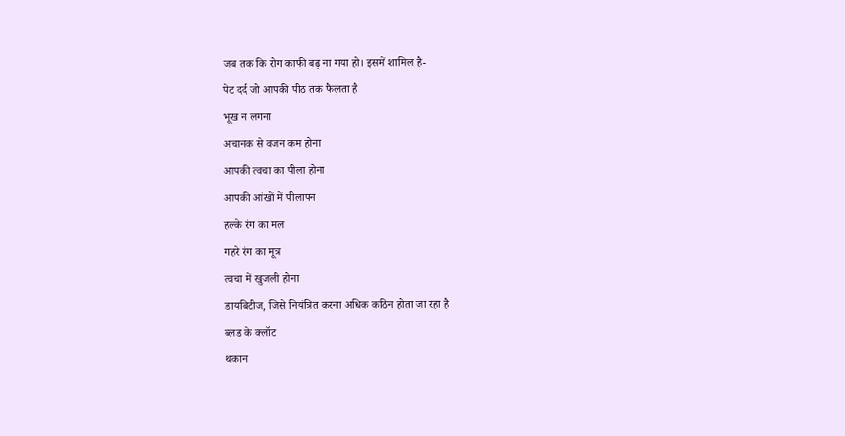जब तक कि रोग काफी बढ़ ना गया हो। इसमें शामिल है-
पेट दर्द जो आपकी पीठ तक फैलता है
भूख न लगना
अचानक से वजन कम होना
आपकी त्वचा का पीला होना
आपकी आंखों में पीलापन
हल्के रंग का मल
गहरे रंग का मूत्र
त्वचा में खुजली होना
डायबिटीज, जिसे नियंत्रित करना अधिक कठिन होता जा रहा है
ब्लड के क्लॉट
थकान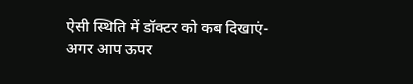ऐसी स्थिति में डॉक्टर को कब दिखाएं-
अगर आप ऊपर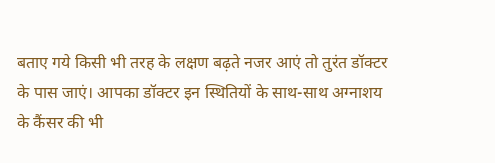बताए गये किसी भी तरह के लक्षण बढ़ते नजर आएं तो तुरंत डॉक्टर के पास जाएं। आपका डॉक्टर इन स्थितियों के साथ-साथ अग्नाशय के कैंसर की भी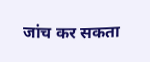जांच कर सकता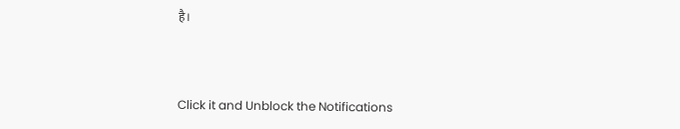है।



Click it and Unblock the Notifications